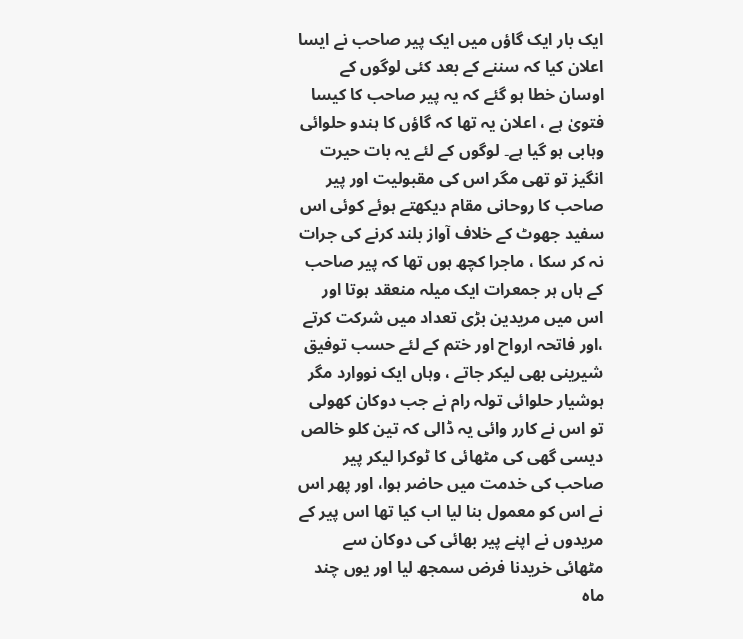ایک بار ایک گاؤں میں ایک پیر صاحب نے ایسا اعلان کیا کہ سننے کے بعد کئی لوگوں کے اوسان خطا ہو گئے کہ یہ پیر صاحب کا کیسا فتویٰ ہے ، اعلان یہ تھا کہ گاؤں کا ہندو حلوائی وہابی ہو گیا ہے۔ لوگوں کے لئے یہ بات حیرت انگیز تو تھی مگر اس کی مقبولیت اور پیر صاحب کا روحانی مقام دیکھتے ہوئے کوئی اس سفید جھوٹ کے خلاف آواز بلند کرنے کی جرات نہ کر سکا ، ماجرا کچھ ہوں تھا کہ پیر صاحب کے ہاں ہر جمعرات ایک میلہ منعقد ہوتا اور اس میں مریدین بڑی تعداد میں شرکت کرتے ،اور فاتحہ ارواح اور ختم کے لئے حسب توفیق شیرینی بھی لیکر جاتے ، وہاں ایک نووارد مگر ہوشیار حلوائی تولہ رام نے جب دوکان کھولی تو اس نے کارر وائی یہ ڈالی کہ تین کلو خالص دیسی گھی کی مٹھائی کا ٹوکرا لیکر پیر صاحب کی خدمت میں حاضر ہوا، اور پھر اس نے اس کو معمول بنا لیا اب کیا تھا اس پیر کے مریدوں نے اپنے پیر بھائی کی دوکان سے مٹھائی خریدنا فرض سمجھ لیا اور یوں چند ماہ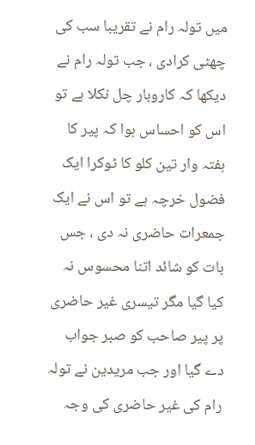میں تولہ رام نے تقریبا سب کی چھٹی کرادی ، جب تولہ رام نے دیکھا کہ کاروبار چل نکلا ہے تو اس کو احساس ہوا کہ پیر کا ہفتہ وار تین کلو کا ٹوکرا ایک فضول خرچہ ہے تو اس نے ایک جمعرات حاضری نہ دی ، جس بات کو شائد اتنا محسوس نہ کیا گیا مگر تیسری غیر حاضری پر پیر صاحب کو صبر جواب دے گیا اور جب مریدین نے تولہ رام کی غیر حاضری کی وجہ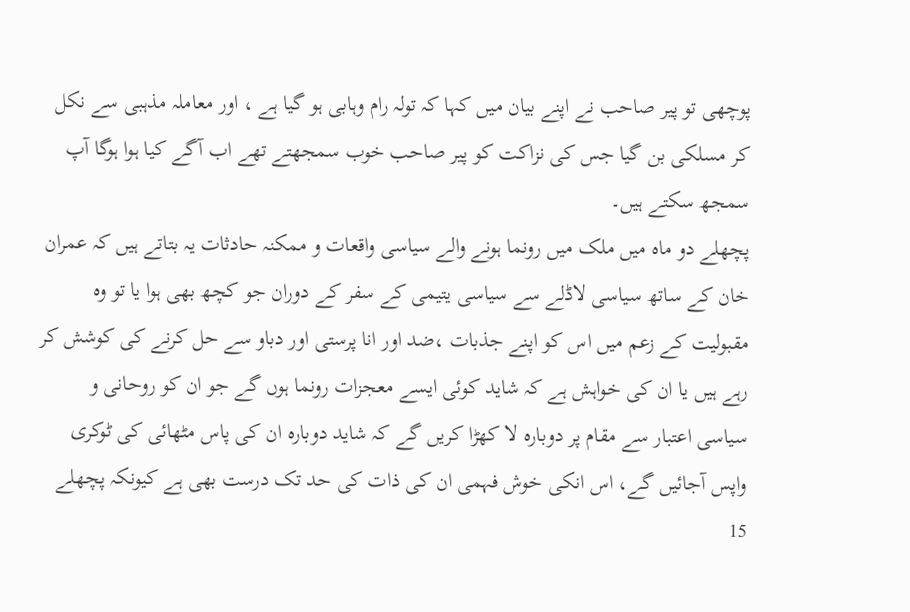پوچھی تو پیر صاحب نے اپنے بیان میں کہا کہ تولہ رام وہابی ہو گیا ہے ، اور معاملہ مذہبی سے نکل کر مسلکی بن گیا جس کی نزاکت کو پیر صاحب خوب سمجھتے تھے اب آگے کیا ہوا ہوگا آپ سمجھ سکتے ہیں۔
پچھلے دو ماہ میں ملک میں رونما ہونے والے سیاسی واقعات و ممکنہ حادثات یہ بتاتے ہیں کہ عمران خان کے ساتھ سیاسی لاڈلے سے سیاسی یتیمی کے سفر کے دوران جو کچھ بھی ہوا یا تو وہ مقبولیت کے زعم میں اس کو اپنے جذبات ،ضد اور انا پرستی اور دباو سے حل کرنے کی کوشش کر رہے ہیں یا ان کی خواہش ہے کہ شاید کوئی ایسے معجزات رونما ہوں گے جو ان کو روحانی و سیاسی اعتبار سے مقام پر دوبارہ لا کھڑا کریں گے کہ شاید دوبارہ ان کی پاس مٹھائی کی ٹوکری واپس آجائیں گے، اس انکی خوش فہمی ان کی ذات کی حد تک درست بھی ہے کیونکہ پچھلے 15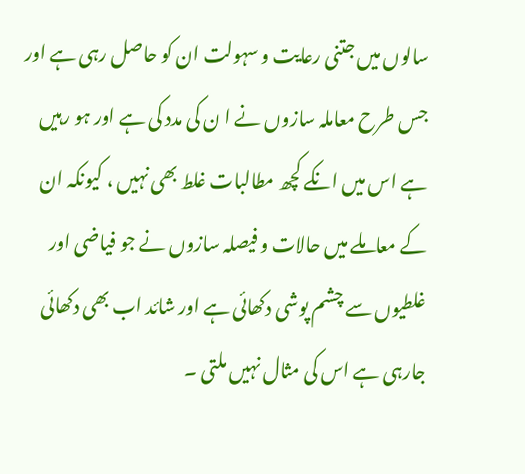سالوں میں جتنی رعایت و سہولت ان کو حاصل رہی ہے اور جس طرح معاملہ سازوں نے ا ن کی مدد کی ہے اور ہو رہیں ہے اس میں انکے کچھ مطالبات غلط بھی نہیں ، کیونکہ ان کے معاملے میں حالات و فیصلہ سازوں نے جو فیاضی اور غلطیوں سے چشم پوشی دکھائی ہے اور شائد اب بھی دکھائی جارہی ہے اس کی مثال نہیں ملتی ۔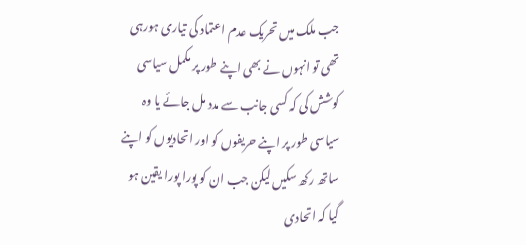جب ملک میں تحریک عدم اعتماد کی تیاری ہورہی تھی تو انہوں نے بھی اپنے طور پر مکمل سیاسی کوشش کی کہ کسی جانب سے مدد مل جائے یا وہ سیاسی طور پر اپنے حریفوں کو اور اتحادیوں کو اپنے ساتھ رکھ سکیں لیکن جب ان کو پورا پورا یقین ہو گیا کہ اتحادی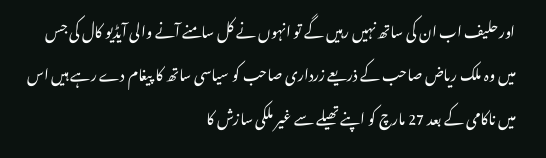اور حلیف اب ان کی ساتھ نہیں رہیں گے تو انہوں نے کل سامنے آنے والی آیڈیو کال کی جس میں وہ ملک ریاض صاحب کے ذریعے زرداری صاحب کو سیاسی ساتھ کا پیغام دے رہے ہیں اس میں ناکامی کے بعد 27 مارچ کو اپنے تھیلے سے غیر ملکی سازش کا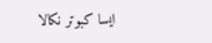ایسا کبوتر نکالا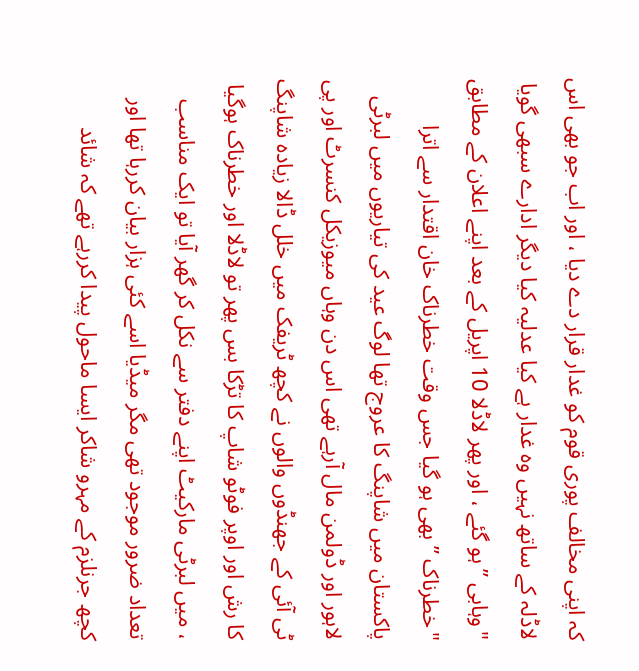کہ اپنی مخالف پوری قوم کو غدار قرار دے دیا ، اور اب جو بھی اس لاڈلہ کے ساتھ نہیں وہ غدار ہے کیا عدلیہ کیا دیگر ادارے سبھی گویا "وہابی ” ہو گئے ، اور پھر لاڈلا 10 اپریل کے بعد اپنے اعلان کے مطابق "خطرناک ” بھی ہو گیا جس وقت خطرناک خان اقتدار سے اترا پاکستان میں شاپنگ کا عروج تھا لوگ عید کی تیاریوں میں لبرٹی لاہور اور ڈولمن مال آرہے تھی اس دن وہاں میوزیکل کنسرٹ اور پی ٹی آئی کے جھنڈوں والوں نے کچھ ٹریفک میں خلل ڈالا زیادہ شاپنگ کا رش اور اوپر فوٹو شاپ کا تڑکا بس پھر تو لاڈلا اور خطرناک ہوگیا ، میں لبرٹی مارکیٹ اپنے دفتر سے نکل کر گھر آیا تو ایک مناسب تعداد ضرور موجود تھی مگر میڈیا اسے کئی ہزار بیان کررہا تھا اور کچھ جرنلزم کے مہرو شاکر ایسا ماحول پیدا کررہے تھے کہ شائد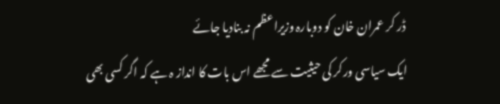ڈر کر عمران خان کو دوبارہ وزیراعظم نہ بنادیا جائے
ایک سیاسی ورکر کی حیثیت سے مجھے اس بات کا انداز ہ ہے کہ اگر کسی بھی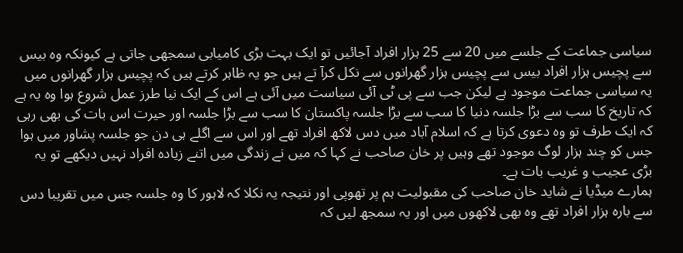سیاسی جماعت کے جلسے میں 20 سے 25 ہزار افراد آجائیں تو ایک بہت بڑی کامیابی سمجھی جاتی ہے کیونکہ وہ بیس سے پچیس ہزار افراد بیس سے پچیس ہزار گھرانوں سے نکل کرآ تے ہیں جو یہ ظاہر کرتے ہیں کہ پچیس ہزار گھرانوں میں یہ سیاسی جماعت موجود ہے لیکن جب سے پی ٹی آئی سیاست میں آئی ہے اس کے ایک نیا طرز عمل شروع ہوا وہ یہ ہے کہ تاریخ کا سب سے بڑا جلسہ دنیا کا سب سے بڑا جلسہ پاکستان کا سب سے بڑا جلسہ اور حیرت اس بات کی بھی رہی کہ ایک طرف تو وہ دعوی کرتا ہے کہ اسلام آباد میں دس لاکھ افراد تھے اور اس سے اگلے ہی دن جو جلسہ پشاور میں ہوا جس کو چند ہزار لوگ موجود تھے وہیں پر خان صاحب نے کہا کہ میں نے زندگی میں اتنے زیادہ افراد نہیں دیکھے تو یہ بڑی عجیب و غریب بات ہے۔
ہمارے میڈیا نے شاید خان صاحب کی مقبولیت ہم پر تھوپی اور نتیجہ یہ نکلا کہ لاہور کا وہ جلسہ جس میں تقریبا دس سے بارہ ہزار افراد تھے وہ بھی لاکھوں میں اور یہ سمجھ لیں کہ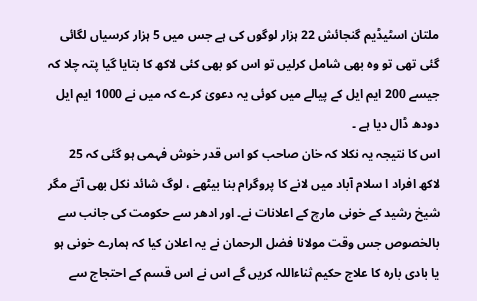ملتان اسٹیڈیم گنجائش 22 ہزار لوگوں کی ہے جس میں 5 ہزار کرسیاں لگائی گئی تھی تو وہ بھی شامل کرلیں تو اس کو بھی کئی لاکھ کا بتایا گیا پتہ چلا کہ جیسے 200 ایم ایل کے پیالے میں کوئی یہ دعویٰ کرے کہ میں نے 1000 ایم ایل دودھ ڈال دیا ہے ۔
اس کا نتیجہ یہ نکلا کہ خان صاحب کو اس قدر خوش فہمی ہو گئی کہ 25 لاکھ افراد ا سلام آباد میں لانے کا پروگرام بنا بیٹھے ، لوگ شائد نکل بھی آتے مگر شیخ رشید کے خونی مارچ کے اعلانات نے۔ اور ادھر سے حکومت کی جانب سے بالخصوص جس وقت مولانا فضل الرحمان نے یہ اعلان کیا کہ ہمارے خونی ہو یا بادی بارہ کا علاج حکیم ثناءاللہ کریں گے اس نے اس قسم کے احتجاج سے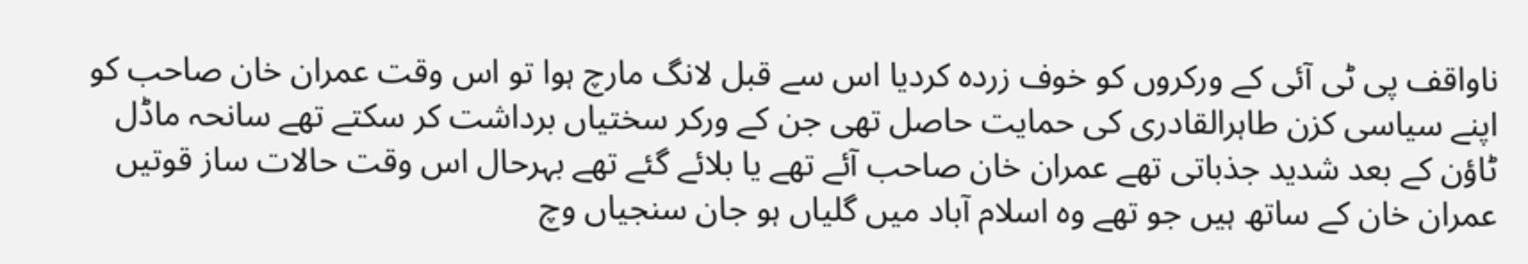ناواقف پی ٹی آئی کے ورکروں کو خوف زردہ کردیا اس سے قبل لانگ مارچ ہوا تو اس وقت عمران خان صاحب کو اپنے سیاسی کزن طاہرالقادری کی حمایت حاصل تھی جن کے ورکر سختیاں برداشت کر سکتے تھے سانحہ ماڈل ٹاؤن کے بعد شدید جذباتی تھے عمران خان صاحب آئے تھے یا بلائے گئے تھے بہرحال اس وقت حالات ساز قوتیں عمران خان کے ساتھ ہیں جو تھے وہ اسلام آباد میں گلیاں ہو جان سنجیاں وچ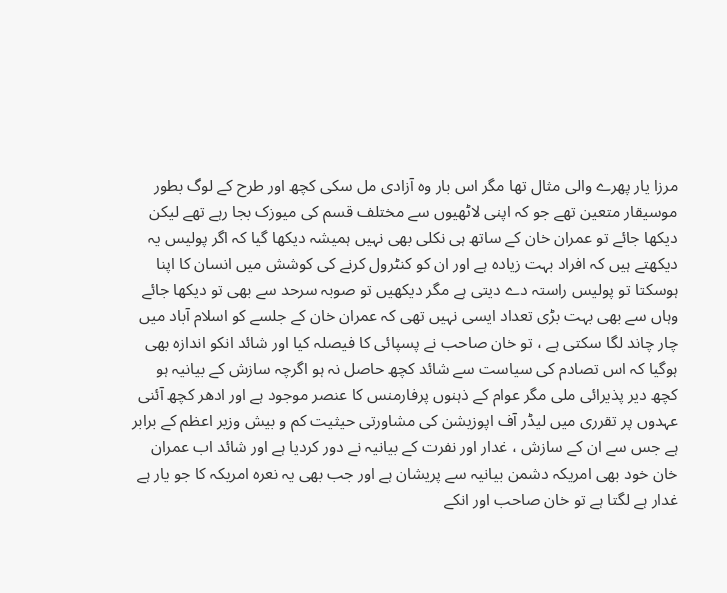مرزا یار پھرے والی مثال تھا مگر اس بار وہ آزادی مل سکی کچھ اور طرح کے لوگ بطور موسیقار متعین تھے جو کہ اپنی لاٹھیوں سے مختلف قسم کی میوزک بجا رہے تھے لیکن دیکھا جائے تو عمران خان کے ساتھ ہی نکلی بھی نہیں ہمیشہ دیکھا گیا کہ اگر پولیس یہ دیکھتے ہیں کہ افراد بہت زیادہ ہے اور ان کو کنٹرول کرنے کی کوشش میں انسان کا اپنا ہوسکتا تو پولیس راستہ دے دیتی ہے مگر دیکھیں تو صوبہ سرحد سے بھی تو دیکھا جائے وہاں سے بھی بہت بڑی تعداد ایسی نہیں تھی کہ عمران خان کے جلسے کو اسلام آباد میں چار چاند لگا سکتی ہے ، تو خان صاحب نے پسپائی کا فیصلہ کیا اور شائد انکو اندازہ بھی ہوگیا کہ اس تصادم کی سیاست سے شائد کچھ حاصل نہ ہو اگرچہ سازش کے بیانیہ ہو کچھ دیر پذیرائی ملی مگر عوام کے ذہنوں پرفارمنس کا عنصر موجود ہے اور ادھر کچھ آئنی عہدوں پر تقرری میں لیڈر آف اپوزیشن کی مشاورتی حیثیت کم و بیش وزیر اعظم کے برابر ہے جس سے ان کے سازش ، غدار اور نفرت کے بیانیہ نے دور کردیا ہے اور شائد اب عمران خان خود بھی امریکہ دشمن بیانیہ سے پریشان ہے اور جب بھی یہ نعرہ امریکہ کا جو یار ہے غدار ہے لگتا ہے تو خان صاحب اور انکے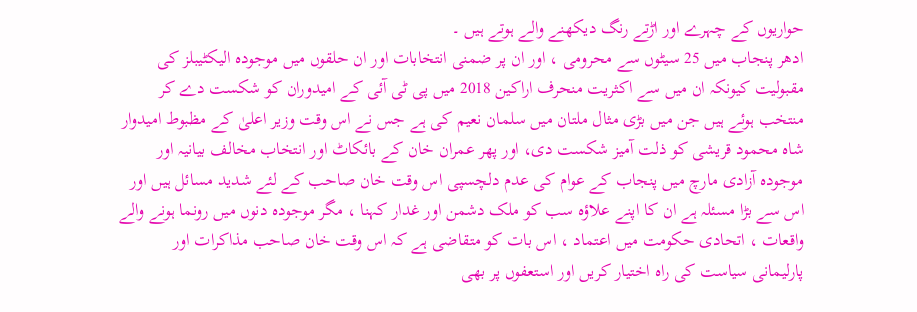حواریوں کے چہرے اور اڑتے رنگ دیکھنے والے ہوتے ہیں ۔
ادھر پنجاب میں 25 سیٹوں سے محرومی ، اور ان پر ضمنی انتخابات اور ان حلقوں میں موجودہ الیکٹیبلز کی مقبولیت کیونکہ ان میں سے اکثریت منحرف اراکین 2018 میں پی ٹی آئی کے امیدوران کو شکست دے کر منتخب ہوئے ہیں جن میں بڑی مثال ملتان میں سلمان نعیم کی ہے جس نے اس وقت وزیر اعلیٰ کے مظبوط امیدوار شاہ محمود قریشی کو ذلت آمیز شکست دی، اور پھر عمران خان کے بائکاٹ اور انتخاب مخالف بیانیہ اور موجودہ آزادی مارچ میں پنجاب کے عوام کی عدم دلچسپی اس وقت خان صاحب کے لئے شدید مسائل ہیں اور اس سے بڑا مسئلہ ہے ان کا اپنے علاؤہ سب کو ملک دشمن اور غدار کہنا ، مگر موجودہ دنوں میں رونما ہونے والے واقعات ، اتحادی حکومت میں اعتماد ، اس بات کو متقاضی ہے کہ اس وقت خان صاحب مذاکرات اور پارلیمانی سیاست کی راہ اختیار کریں اور استعفوں پر بھی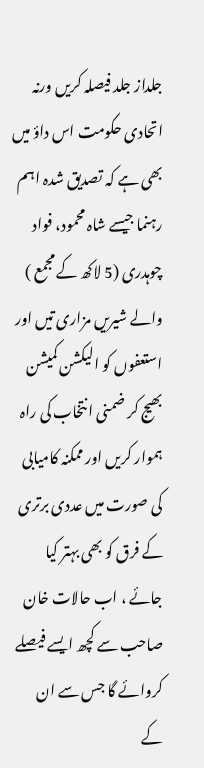جلداز جلد فیصلہ کریں ورنہ اتحادی حکومت اس داؤ میں بھی ہے کہ تصدیق شدہ اہم رہنما جیسے شاہ محمود، فواد چوہدری (5 لاکھ کے مجمع ) والے شیریں مزاری تیں اور استعفوں کو الیکشن کمیشن بھیج کر ضمنی انتخاب کی راہ ہموار کریں اور ممکنہ کامیابی کی صورت میں عددی برتری کے فرق کو بھی بہتر کیا جائے ، اب حالات خان صاحب سے کچھ ایسے فیصلے کروائے گا جس سے ان کے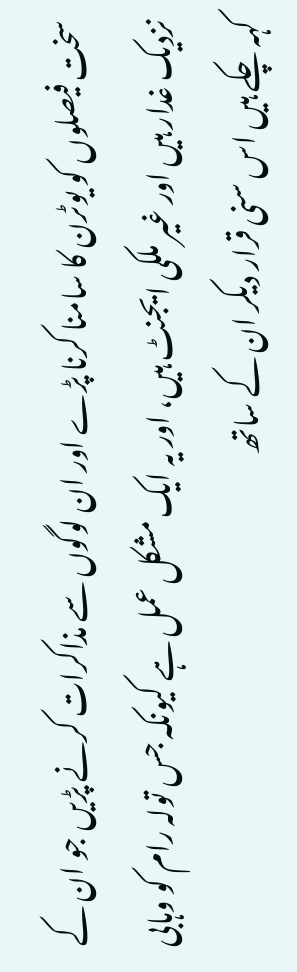سخت فیصلوں کو یوٹرن کا سامنا کرنا پڑے اور ان لوگوں سے مذاکرات کرنے پڑیں جو ان کے نزدیک غدار ہیں اور غیر ملکی ایجنٹ ہیں، اور یہ ایک مشکل عمل ہے کیونکہ جس تولہ رام کو وہابی کہہ چکے ہیں اس سنی قرار دیکر ان کے ساتھ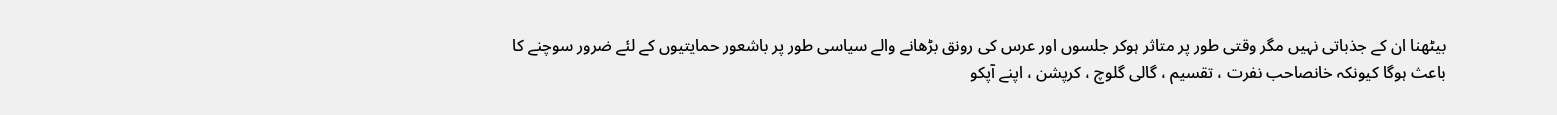بیٹھنا ان کے جذباتی نہیں مگر وقتی طور پر متاثر ہوکر جلسوں اور عرس کی رونق بڑھانے والے سیاسی طور پر باشعور حمایتیوں کے لئے ضرور سوچنے کا باعث ہوگا کیونکہ خانصاحب نفرت ، تقسیم ، گالی گلوچ ، کرپشن ، اپنے آپکو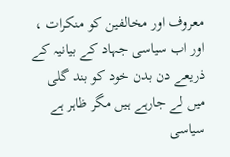معروف اور مخالفین کو منکرات ، اور اب سیاسی جہاد کے بیانیہ کے ذریعے دن بدن خود کو بند گلی میں لے جارہے ہیں مگر ظاہر ہے سیاسی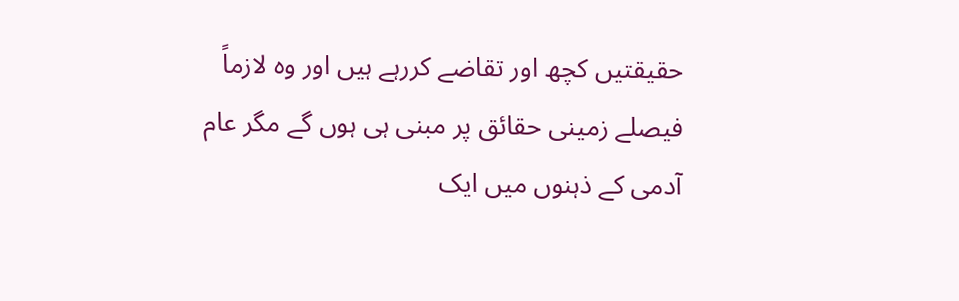حقیقتیں کچھ اور تقاضے کررہے ہیں اور وہ لازماً فیصلے زمینی حقائق پر مبنی ہی ہوں گے مگر عام آدمی کے ذہنوں میں ایک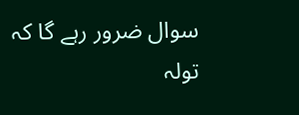سوال ضرور رہے گا کہ
تولہ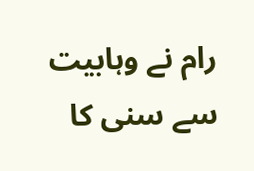رام نے وہابیت سے سنی کا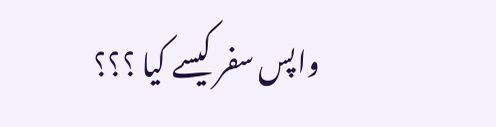واپس سفر کیسے کیا ؟؟؟